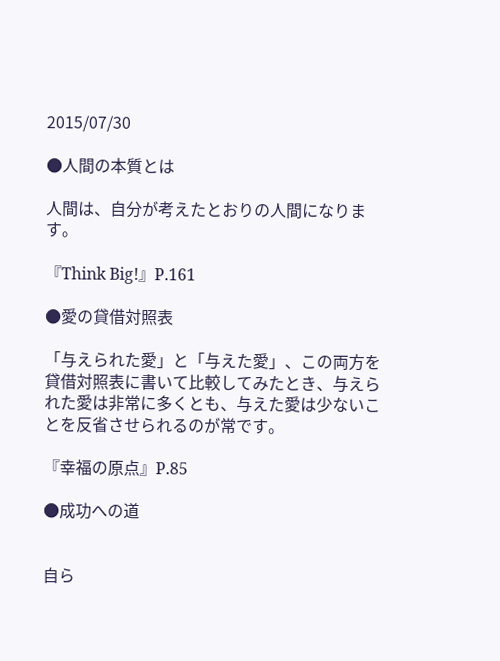2015/07/30

●人間の本質とは

人間は、自分が考えたとおりの人間になります。

『Think Big!』P.161

●愛の貸借対照表

「与えられた愛」と「与えた愛」、この両方を貸借対照表に書いて比較してみたとき、与えられた愛は非常に多くとも、与えた愛は少ないことを反省させられるのが常です。

『幸福の原点』P.85

●成功への道


自ら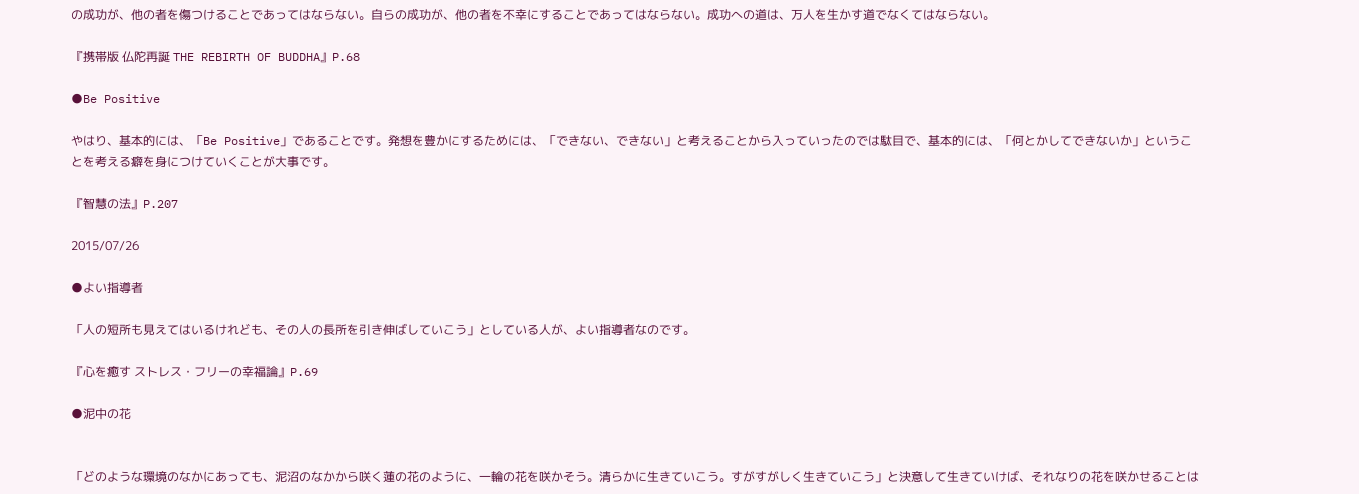の成功が、他の者を傷つけることであってはならない。自らの成功が、他の者を不幸にすることであってはならない。成功への道は、万人を生かす道でなくてはならない。

『携帯版 仏陀再誕 THE REBIRTH OF BUDDHA』P.68

●Be Positive

やはり、基本的には、「Be Positive」であることです。発想を豊かにするためには、「できない、できない」と考えることから入っていったのでは駄目で、基本的には、「何とかしてできないか」ということを考える癖を身につけていくことが大事です。

『智慧の法』P.207

2015/07/26

●よい指導者

「人の短所も見えてはいるけれども、その人の長所を引き伸ばしていこう」としている人が、よい指導者なのです。

『心を癒す ストレス・フリーの幸福論』P.69

●泥中の花


「どのような環境のなかにあっても、泥沼のなかから咲く蓮の花のように、一輪の花を咲かそう。清らかに生きていこう。すがすがしく生きていこう」と決意して生きていけば、それなりの花を咲かせることは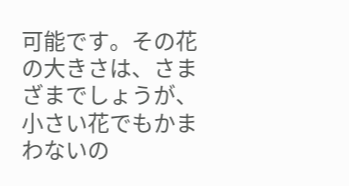可能です。その花の大きさは、さまざまでしょうが、小さい花でもかまわないの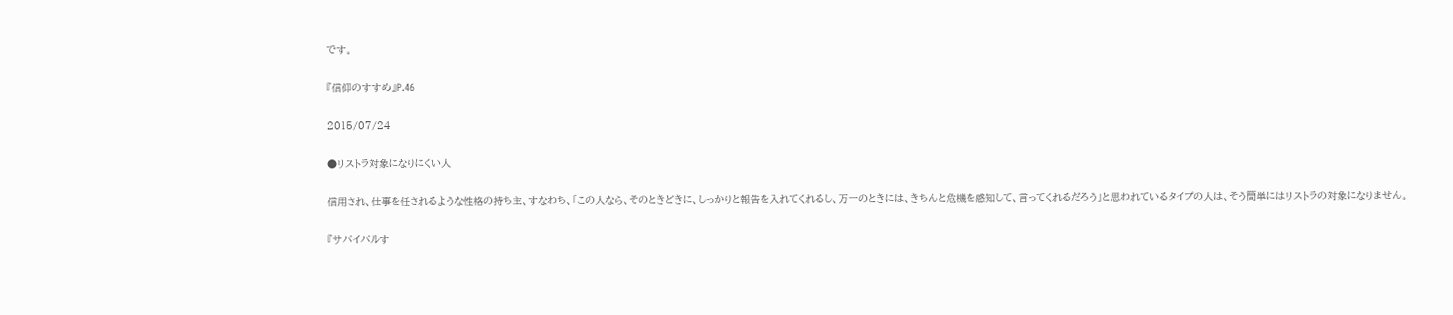です。

『信仰のすすめ』P.46

2015/07/24

●リストラ対象になりにくい人

信用され、仕事を任されるような性格の持ち主、すなわち、「この人なら、そのときどきに、しっかりと報告を入れてくれるし、万一のときには、きちんと危機を感知して、言ってくれるだろう」と思われているタイプの人は、そう簡単にはリストラの対象になりません。

『サバイバルす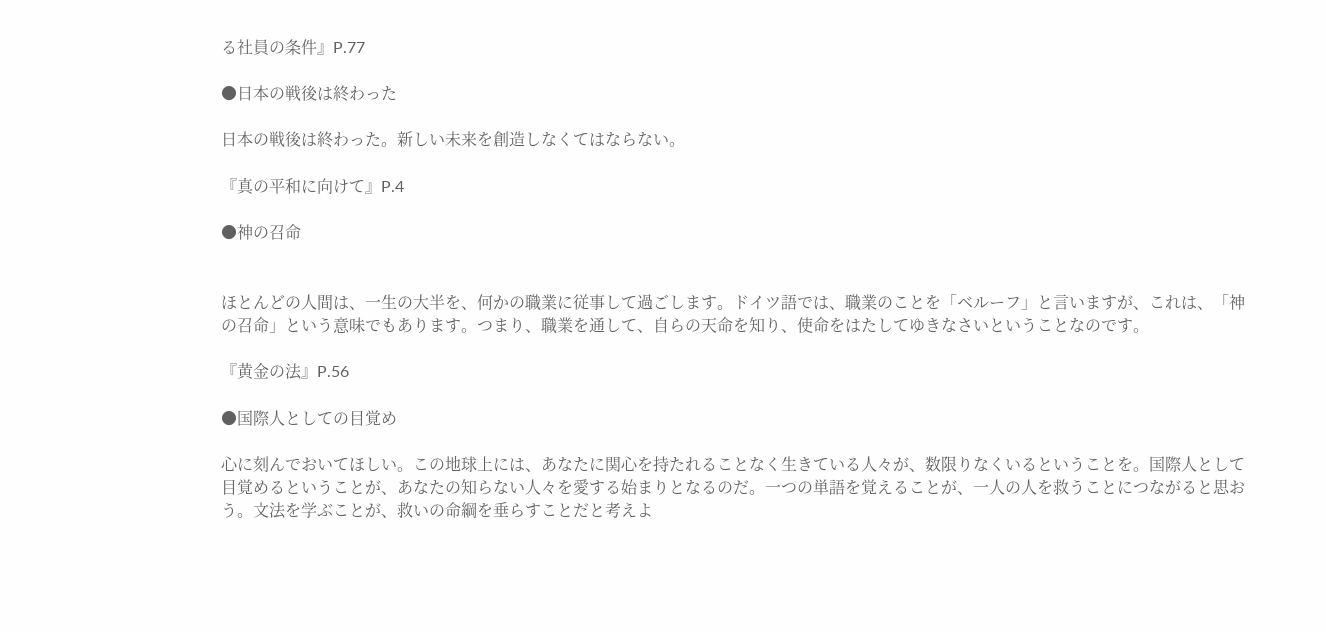る社員の条件』P.77

●日本の戦後は終わった

日本の戦後は終わった。新しい未来を創造しなくてはならない。

『真の平和に向けて』P.4

●神の召命


ほとんどの人間は、一生の大半を、何かの職業に従事して過ごします。ドイツ語では、職業のことを「ベルーフ」と言いますが、これは、「神の召命」という意味でもあります。つまり、職業を通して、自らの天命を知り、使命をはたしてゆきなさいということなのです。

『黄金の法』P.56

●国際人としての目覚め

心に刻んでおいてほしい。この地球上には、あなたに関心を持たれることなく生きている人々が、数限りなくいるということを。国際人として目覚めるということが、あなたの知らない人々を愛する始まりとなるのだ。一つの単語を覚えることが、一人の人を救うことにつながると思おう。文法を学ぶことが、救いの命綱を垂らすことだと考えよ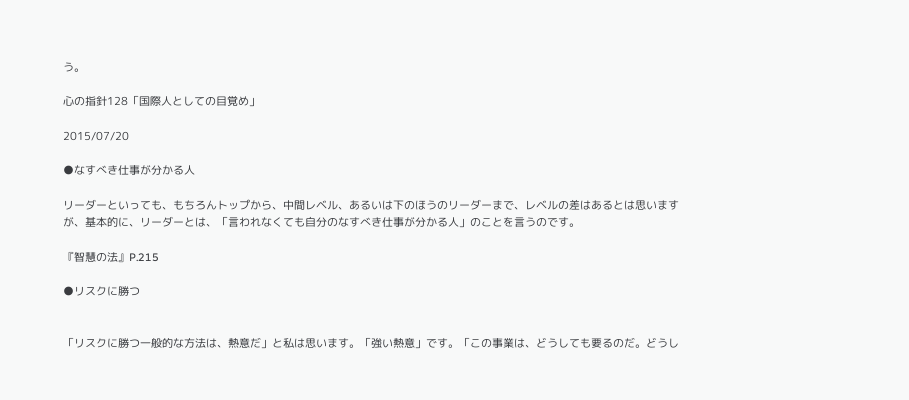う。

心の指針128「国際人としての目覚め」

2015/07/20

●なすべき仕事が分かる人

リーダーといっても、もちろんトップから、中間レベル、あるいは下のほうのリーダーまで、レベルの差はあるとは思いますが、基本的に、リーダーとは、「言われなくても自分のなすべき仕事が分かる人」のことを言うのです。

『智慧の法』P.215

●リスクに勝つ


「リスクに勝つ一般的な方法は、熱意だ」と私は思います。「強い熱意」です。「この事業は、どうしても要るのだ。どうし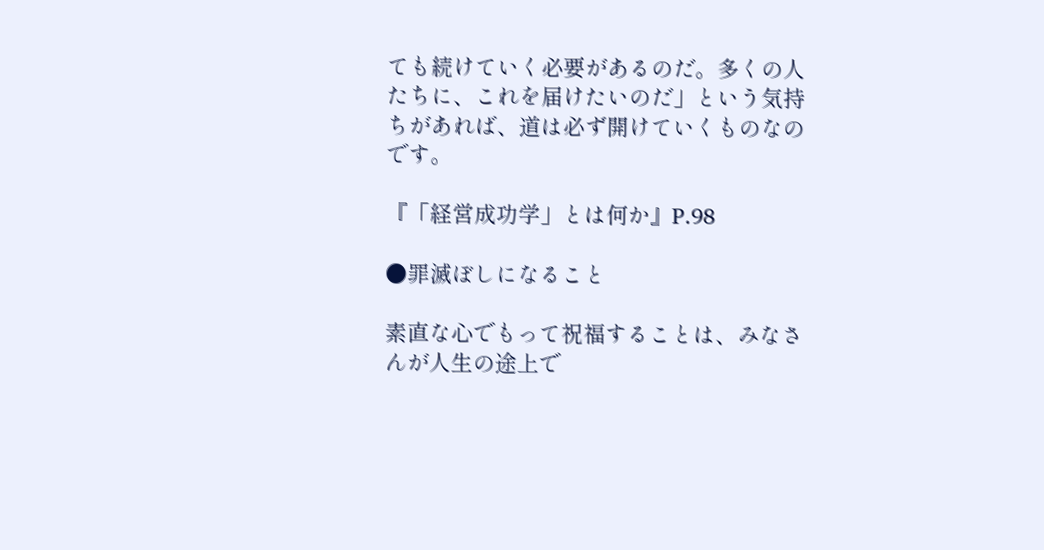ても続けていく必要があるのだ。多くの人たちに、これを届けたいのだ」という気持ちがあれば、道は必ず開けていくものなのです。

『「経営成功学」とは何か』P.98

●罪滅ぼしになること

素直な心でもって祝福することは、みなさんが人生の途上で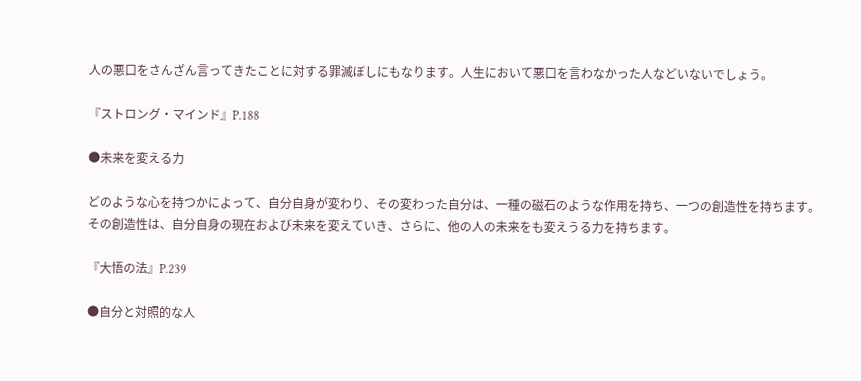人の悪口をさんざん言ってきたことに対する罪滅ぼしにもなります。人生において悪口を言わなかった人などいないでしょう。

『ストロング・マインド』P.188

●未来を変える力

どのような心を持つかによって、自分自身が変わり、その変わった自分は、一種の磁石のような作用を持ち、一つの創造性を持ちます。その創造性は、自分自身の現在および未来を変えていき、さらに、他の人の未来をも変えうる力を持ちます。

『大悟の法』P.239

●自分と対照的な人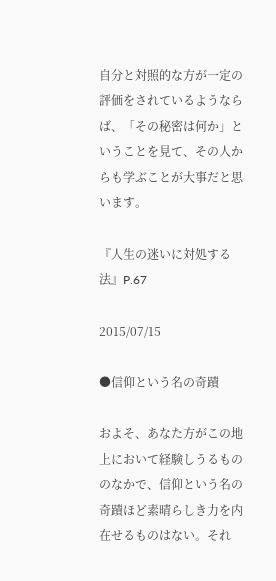自分と対照的な方が一定の評価をされているようならば、「その秘密は何か」ということを見て、その人からも学ぶことが大事だと思います。

『人生の迷いに対処する法』P.67

2015/07/15

●信仰という名の奇蹟

およそ、あなた方がこの地上において経験しうるもののなかで、信仰という名の奇蹟ほど素晴らしき力を内在せるものはない。それ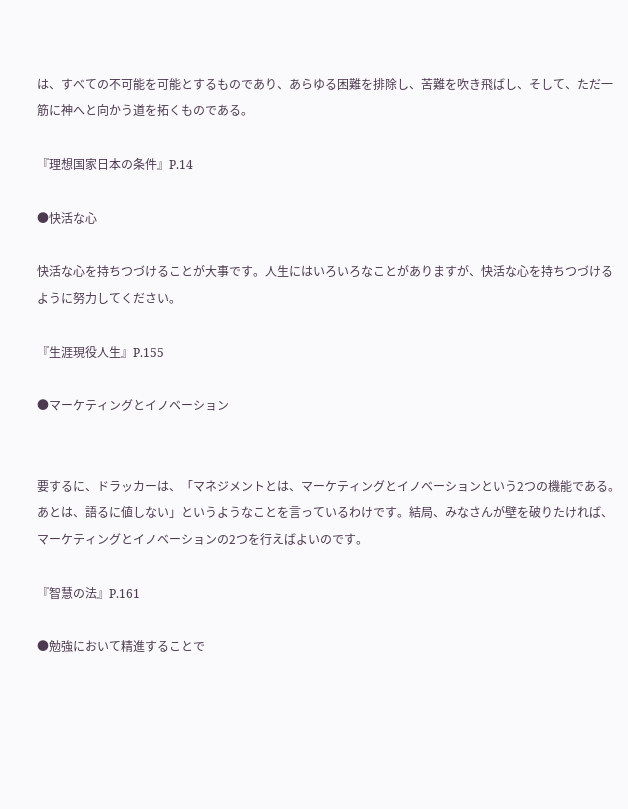は、すべての不可能を可能とするものであり、あらゆる困難を排除し、苦難を吹き飛ばし、そして、ただ一筋に神へと向かう道を拓くものである。

『理想国家日本の条件』P.14

●快活な心

快活な心を持ちつづけることが大事です。人生にはいろいろなことがありますが、快活な心を持ちつづけるように努力してください。

『生涯現役人生』P.155

●マーケティングとイノベーション


要するに、ドラッカーは、「マネジメントとは、マーケティングとイノベーションという2つの機能である。あとは、語るに値しない」というようなことを言っているわけです。結局、みなさんが壁を破りたければ、マーケティングとイノベーションの2つを行えばよいのです。

『智慧の法』P.161

●勉強において精進することで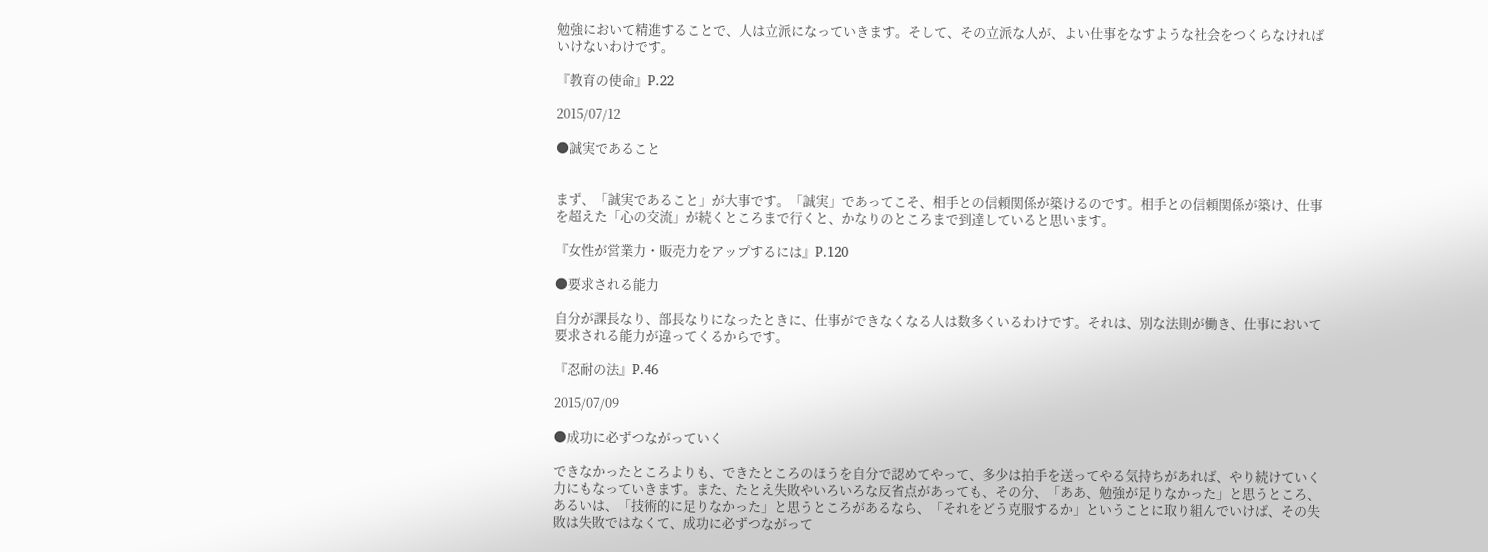勉強において精進することで、人は立派になっていきます。そして、その立派な人が、よい仕事をなすような社会をつくらなければいけないわけです。

『教育の使命』P.22

2015/07/12

●誠実であること


まず、「誠実であること」が大事です。「誠実」であってこそ、相手との信頼関係が築けるのです。相手との信頼関係が築け、仕事を超えた「心の交流」が続くところまで行くと、かなりのところまで到達していると思います。

『女性が営業力・販売力をアップするには』P.120

●要求される能力

自分が課長なり、部長なりになったときに、仕事ができなくなる人は数多くいるわけです。それは、別な法則が働き、仕事において要求される能力が違ってくるからです。

『忍耐の法』P.46

2015/07/09

●成功に必ずつながっていく

できなかったところよりも、できたところのほうを自分で認めてやって、多少は拍手を送ってやる気持ちがあれば、やり続けていく力にもなっていきます。また、たとえ失敗やいろいろな反省点があっても、その分、「ああ、勉強が足りなかった」と思うところ、あるいは、「技術的に足りなかった」と思うところがあるなら、「それをどう克服するか」ということに取り組んでいけば、その失敗は失敗ではなくて、成功に必ずつながって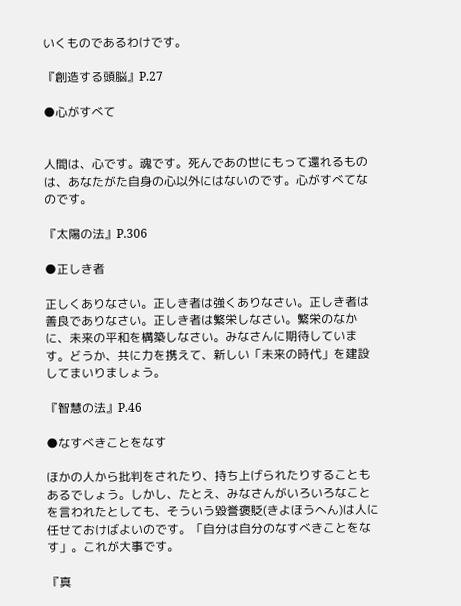いくものであるわけです。

『創造する頭脳』P.27

●心がすべて


人間は、心です。魂です。死んであの世にもって還れるものは、あなたがた自身の心以外にはないのです。心がすべてなのです。

『太陽の法』P.306

●正しき者

正しくありなさい。正しき者は強くありなさい。正しき者は善良でありなさい。正しき者は繁栄しなさい。繁栄のなかに、未来の平和を構築しなさい。みなさんに期待しています。どうか、共に力を携えて、新しい「未来の時代」を建設してまいりましょう。

『智慧の法』P.46

●なすべきことをなす

ほかの人から批判をされたり、持ち上げられたりすることもあるでしょう。しかし、たとえ、みなさんがいろいろなことを言われたとしても、そういう毀誉褒貶(きよほうへん)は人に任せておけばよいのです。「自分は自分のなすべきことをなす」。これが大事です。

『真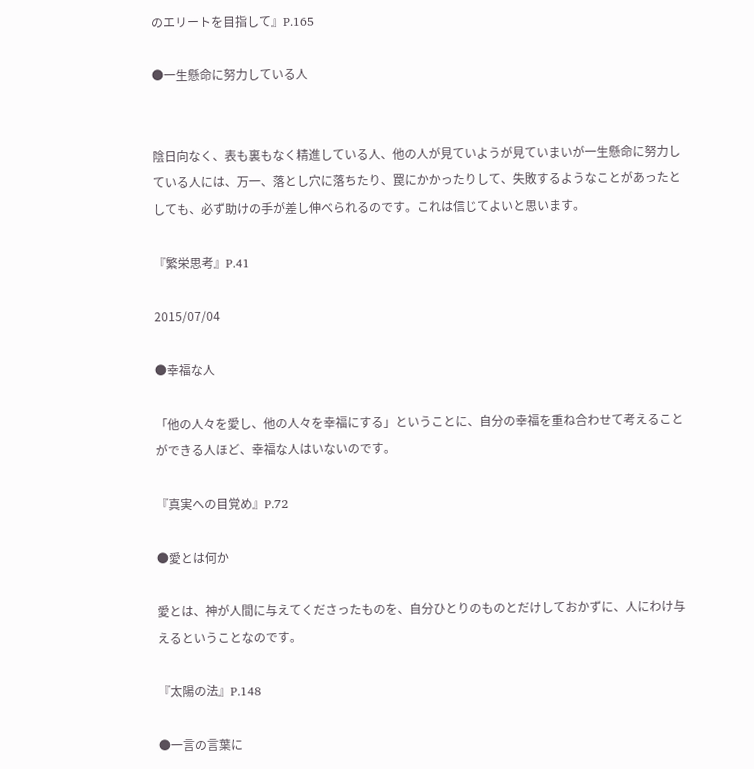のエリートを目指して』P.165

●一生懸命に努力している人


陰日向なく、表も裏もなく精進している人、他の人が見ていようが見ていまいが一生懸命に努力している人には、万一、落とし穴に落ちたり、罠にかかったりして、失敗するようなことがあったとしても、必ず助けの手が差し伸べられるのです。これは信じてよいと思います。

『繁栄思考』P.41

2015/07/04

●幸福な人

「他の人々を愛し、他の人々を幸福にする」ということに、自分の幸福を重ね合わせて考えることができる人ほど、幸福な人はいないのです。

『真実への目覚め』P.72

●愛とは何か

愛とは、神が人間に与えてくださったものを、自分ひとりのものとだけしておかずに、人にわけ与えるということなのです。

『太陽の法』P.148

●一言の言葉に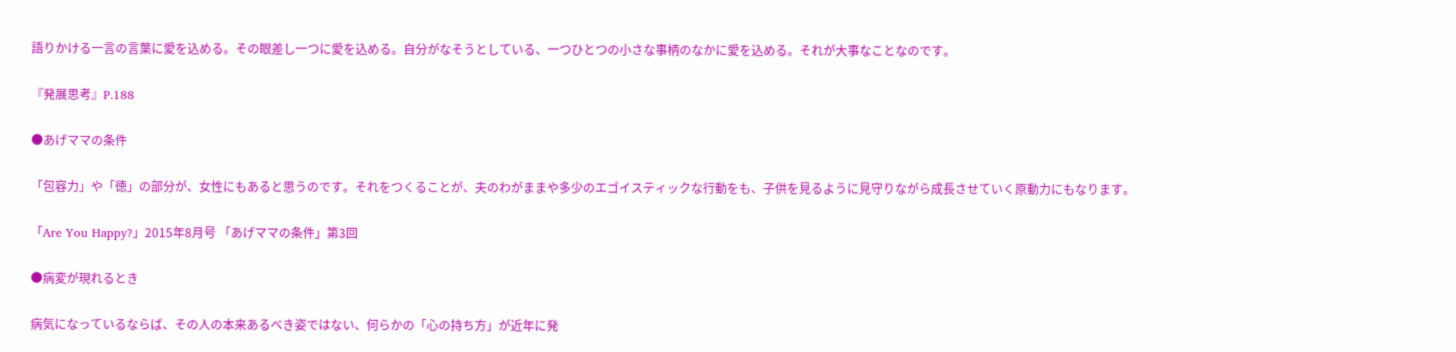語りかける一言の言葉に愛を込める。その眼差し一つに愛を込める。自分がなそうとしている、一つひとつの小さな事柄のなかに愛を込める。それが大事なことなのです。

『発展思考』P.188

●あげママの条件

「包容力」や「徳」の部分が、女性にもあると思うのです。それをつくることが、夫のわがままや多少のエゴイスティックな行動をも、子供を見るように見守りながら成長させていく原動力にもなります。

「Are You Happy?」2015年8月号 「あげママの条件」第3回

●病変が現れるとき

病気になっているならば、その人の本来あるべき姿ではない、何らかの「心の持ち方」が近年に発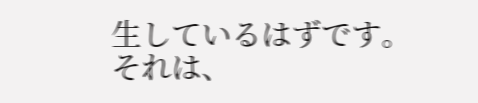生しているはずです。それは、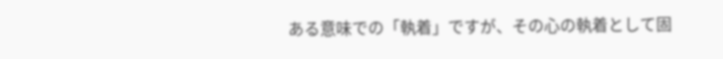ある意味での「執着」ですが、その心の執着として固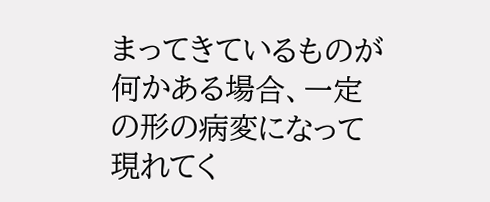まってきているものが何かある場合、一定の形の病変になって現れてく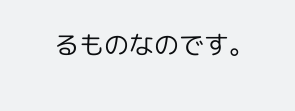るものなのです。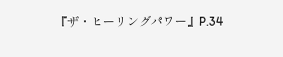『ザ・ヒーリングパワー』P.34